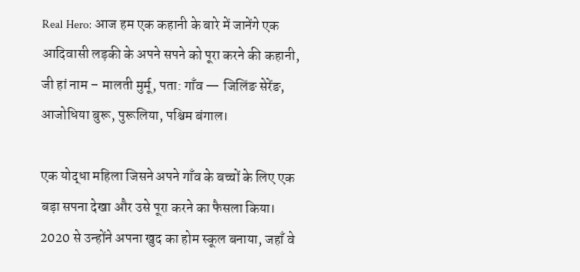Real Hero: आज हम एक कहानी के बारे में जानेंगे एक आदिवासी लड़की के अपने सपने को पूरा करने की कहानी, जी हां नाम – मालती मुर्मू, पता: गाँव — जिलिंङ सेरेंङ, आजोधिया बुरू, पुरूलिया, पश्चिम बंगाल।

एक योद्धा महिला जिसने अपने गाँव के बच्चों के लिए एक बड़ा सपना देखा और उसे पूरा करने का फैसला किया। 2020 से उन्होंने अपना खुद का होम स्कूल बनाया, जहाँ वे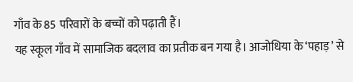गाँव के 85 परिवारों के बच्चों को पढ़ाती हैं।
यह स्कूल गाँव में सामाजिक बदलाव का प्रतीक बन गया है। आजोधिया के ‘पहाड़’ से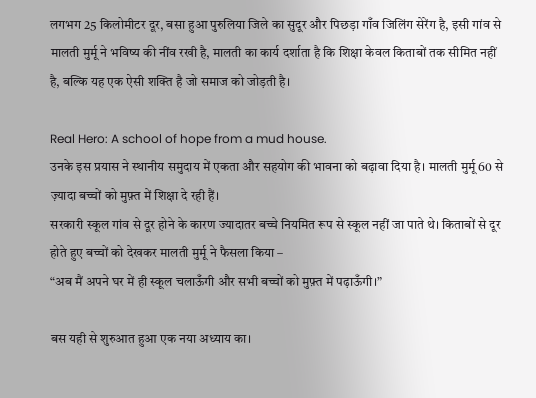लगभग 25 किलोमीटर दूर, बसा हुआ पुरुलिया जिले का सुदूर और पिछड़ा गाँव जिलिंग सेरेंग है, इसी गांव से मालती मुर्मू ने भविष्य की नींव रखी है, मालती का कार्य दर्शाता है कि शिक्षा केवल किताबों तक सीमित नहीं है, बल्कि यह एक ऐसी शक्ति है जो समाज को जोड़ती है।

Real Hero: A school of hope from a mud house.
उनके इस प्रयास ने स्थानीय समुदाय में एकता और सहयोग की भावना को बढ़ावा दिया है। मालती मुर्मू 60 से ज़्यादा बच्चों को मुफ़्त में शिक्षा दे रही हैं।
सरकारी स्कूल गांव से दूर होने के कारण ज्यादातर बच्चे नियमित रूप से स्कूल नहीं जा पाते थे। किताबों से दूर होते हुए बच्चों को देखकर मालती मुर्मू ने फैसला किया –
“अब मैं अपने घर में ही स्कूल चलाऊँगी और सभी बच्चों को मुफ़्त में पढ़ाऊँगी।”

बस यही से शुरुआत हुआ एक नया अध्याय का।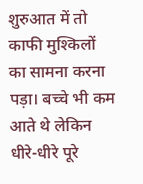शुरुआत में तो काफी मुश्किलों का सामना करना पड़ा। बच्चे भी कम आते थे लेकिन धीरे-धीरे पूरे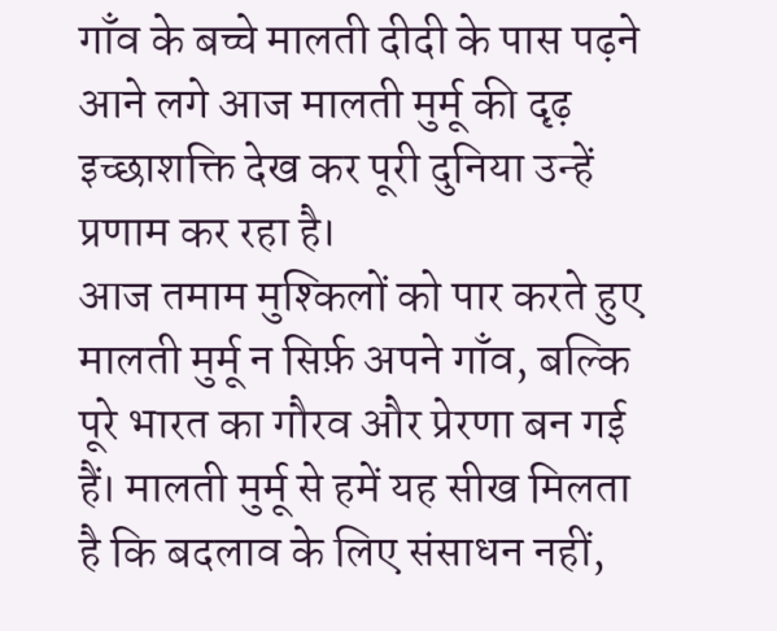गाँव के बच्चे मालती दीदी के पास पढ़ने आने लगे आज मालती मुर्मू की दृढ़ इच्छाशक्ति देख कर पूरी दुनिया उन्हें प्रणाम कर रहा है।
आज तमाम मुश्किलों को पार करते हुए मालती मुर्मू न सिर्फ़ अपने गाँव, बल्कि पूरे भारत का गौरव और प्रेरणा बन गई हैं। मालती मुर्मू से हमें यह सीख मिलता है कि बदलाव के लिए संसाधन नहीं,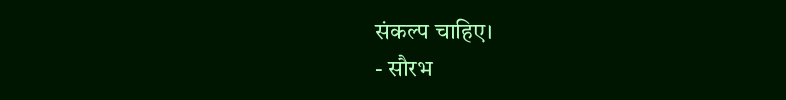संकल्प चाहिए।
- सौरभ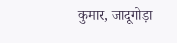कुमार, जादूगोड़ा